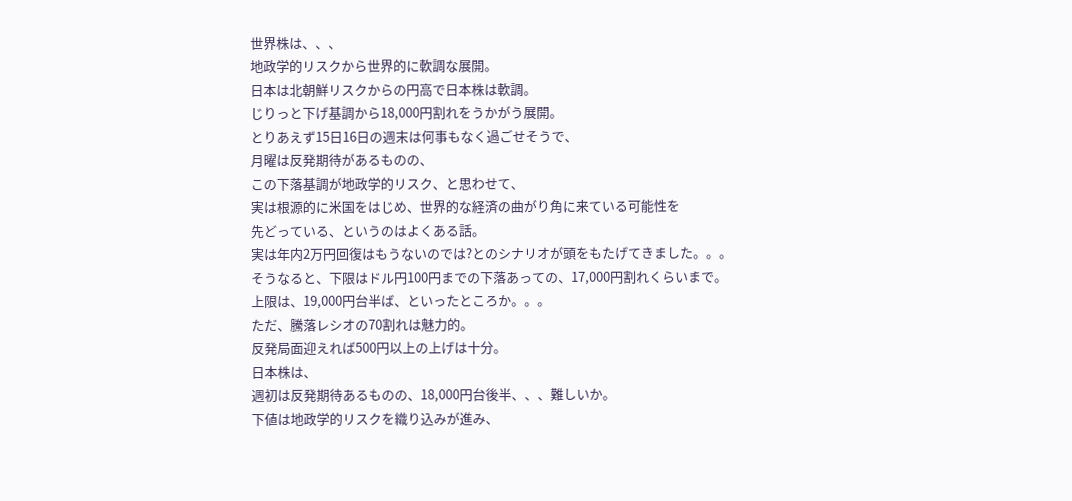世界株は、、、
地政学的リスクから世界的に軟調な展開。
日本は北朝鮮リスクからの円高で日本株は軟調。
じりっと下げ基調から18,000円割れをうかがう展開。
とりあえず15日16日の週末は何事もなく過ごせそうで、
月曜は反発期待があるものの、
この下落基調が地政学的リスク、と思わせて、
実は根源的に米国をはじめ、世界的な経済の曲がり角に来ている可能性を
先どっている、というのはよくある話。
実は年内2万円回復はもうないのでは?とのシナリオが頭をもたげてきました。。。
そうなると、下限はドル円100円までの下落あっての、17,000円割れくらいまで。
上限は、19,000円台半ば、といったところか。。。
ただ、騰落レシオの70割れは魅力的。
反発局面迎えれば500円以上の上げは十分。
日本株は、
週初は反発期待あるものの、18,000円台後半、、、難しいか。
下値は地政学的リスクを織り込みが進み、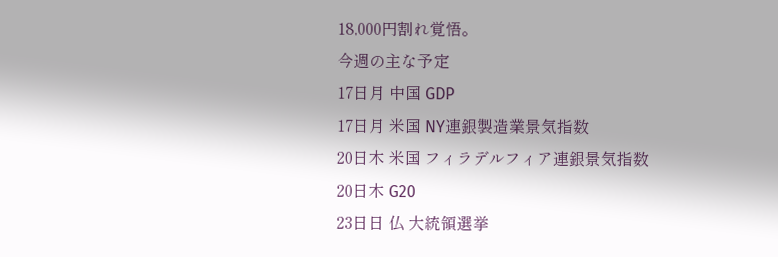18,000円割れ覚悟。
今週の主な予定
17日月 中国 GDP
17日月 米国 NY連銀製造業景気指数
20日木 米国 フィラデルフィア連銀景気指数
20日木 G20
23日日 仏 大統領選挙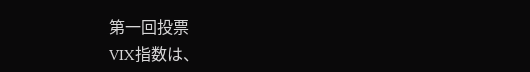第一回投票
VIX指数は、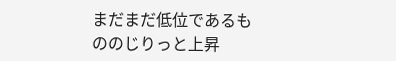まだまだ低位であるもののじりっと上昇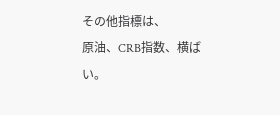その他指標は、
原油、CRB指数、横ばい。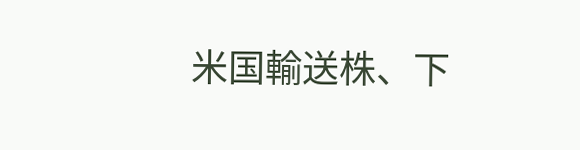米国輸送株、下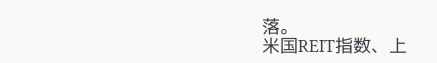落。
米国REIT指数、上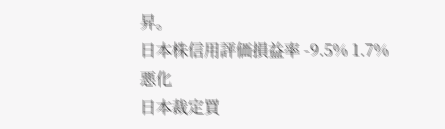昇。
日本株信用評価損益率 -9.5% 1.7%悪化
日本裁定買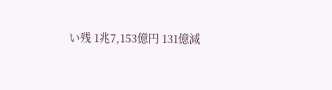い残 1兆7,153億円 131億減